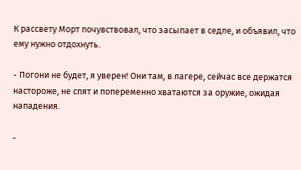К рассвету Морт почувствовал, что засыпает в седле, и объявил, что ему нужно отдохнуть.

- Погони не будет, я уверен! Они там, в лагере, сейчас все держатся настороже, не спят и попеременно хватаются за оружие, ожидая нападения.

-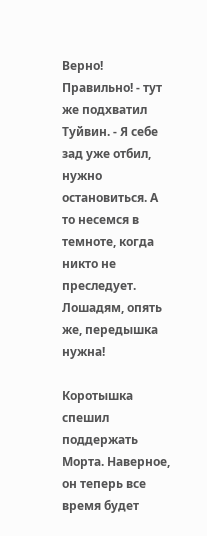Верно! Правильно! - тут же подхватил Туйвин. - Я себе зад уже отбил, нужно остановиться. А то несемся в темноте, когда никто не преследует. Лошадям, опять же, передышка нужна!

Коротышка спешил поддержать Морта. Наверное, он теперь все время будет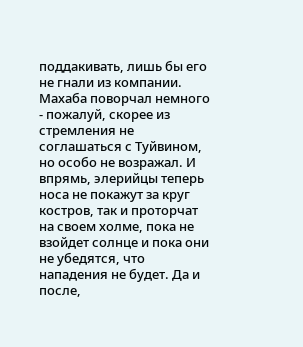поддакивать, лишь бы его не гнали из компании. Махаба поворчал немного - пожалуй, скорее из стремления не соглашаться с Туйвином, но особо не возражал. И впрямь, элерийцы теперь носа не покажут за круг костров, так и проторчат на своем холме, пока не взойдет солнце и пока они не убедятся, что нападения не будет. Да и после,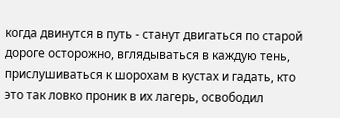когда двинутся в путь - станут двигаться по старой дороге осторожно, вглядываться в каждую тень, прислушиваться к шорохам в кустах и гадать, кто это так ловко проник в их лагерь, освободил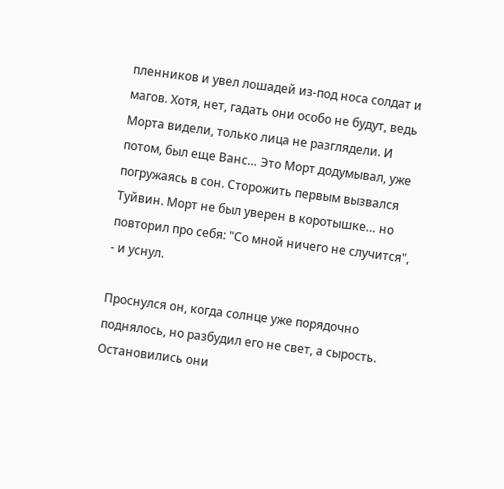пленников и увел лошадей из-под носа солдат и магов. Хотя, нет, гадать они особо не будут, ведь Морта видели, только лица не разглядели. И потом, был еще Ванс… Это Морт додумывал, уже погружаясь в сон. Сторожить первым вызвался Туйвин. Морт не был уверен в коротышке… но повторил про себя: "Со мной ничего не случится", - и уснул.

Проснулся он, когда солнце уже порядочно поднялось, но разбудил его не свет, а сырость. Остановились они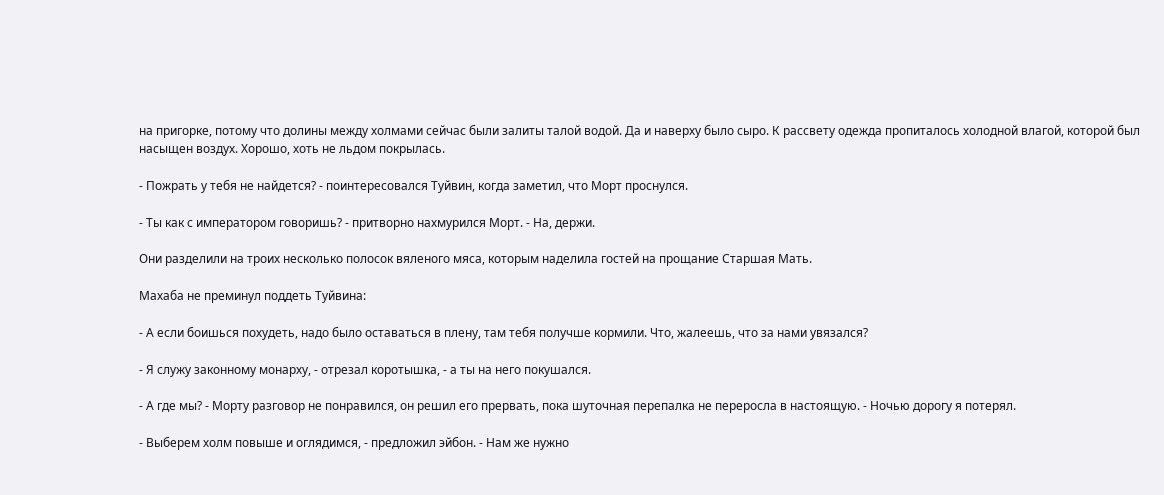на пригорке, потому что долины между холмами сейчас были залиты талой водой. Да и наверху было сыро. К рассвету одежда пропиталось холодной влагой, которой был насыщен воздух. Хорошо, хоть не льдом покрылась.

- Пожрать у тебя не найдется? - поинтересовался Туйвин, когда заметил, что Морт проснулся.

- Ты как с императором говоришь? - притворно нахмурился Морт. - На, держи.

Они разделили на троих несколько полосок вяленого мяса, которым наделила гостей на прощание Старшая Мать.

Махаба не преминул поддеть Туйвина:

- А если боишься похудеть, надо было оставаться в плену, там тебя получше кормили. Что, жалеешь, что за нами увязался?

- Я служу законному монарху, - отрезал коротышка, - а ты на него покушался.

- А где мы? - Морту разговор не понравился, он решил его прервать, пока шуточная перепалка не переросла в настоящую. - Ночью дорогу я потерял.

- Выберем холм повыше и оглядимся, - предложил эйбон. - Нам же нужно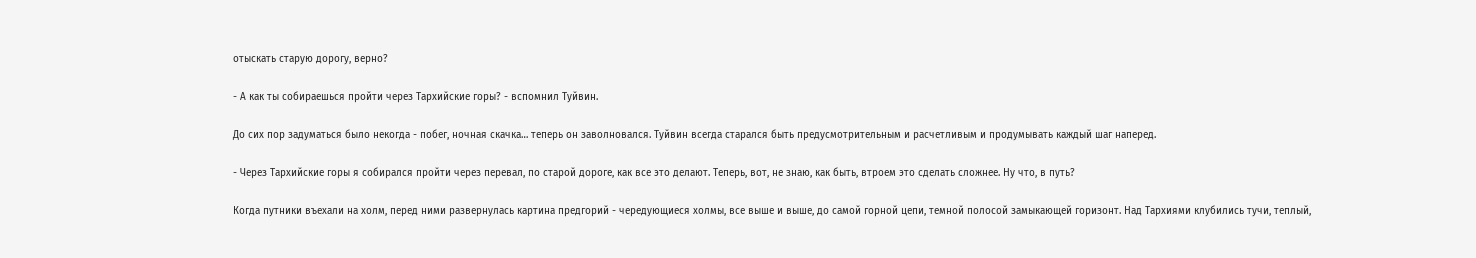отыскать старую дорогу, верно?

- А как ты собираешься пройти через Тархийские горы? - вспомнил Туйвин.

До сих пор задуматься было некогда - побег, ночная скачка… теперь он заволновался. Туйвин всегда старался быть предусмотрительным и расчетливым и продумывать каждый шаг наперед.

- Через Тархийские горы я собирался пройти через перевал, по старой дороге, как все это делают. Теперь, вот, не знаю, как быть, втроем это сделать сложнее. Ну что, в путь?

Когда путники въехали на холм, перед ними развернулась картина предгорий - чередующиеся холмы, все выше и выше, до самой горной цепи, темной полосой замыкающей горизонт. Над Тархиями клубились тучи, теплый,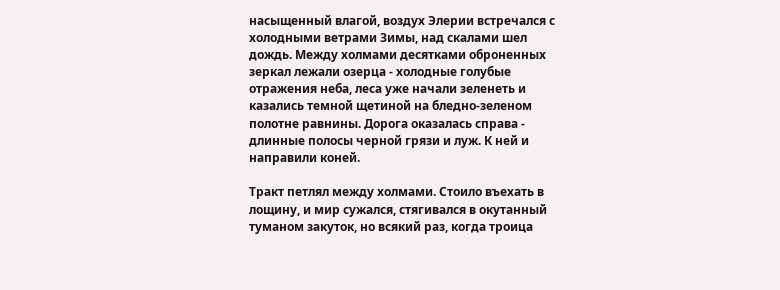насыщенный влагой, воздух Элерии встречался с холодными ветрами Зимы, над скалами шел дождь. Между холмами десятками оброненных зеркал лежали озерца - холодные голубые отражения неба, леса уже начали зеленеть и казались темной щетиной на бледно-зеленом полотне равнины. Дорога оказалась справа - длинные полосы черной грязи и луж. К ней и направили коней.

Тракт петлял между холмами. Стоило въехать в лощину, и мир сужался, стягивался в окутанный туманом закуток, но всякий раз, когда троица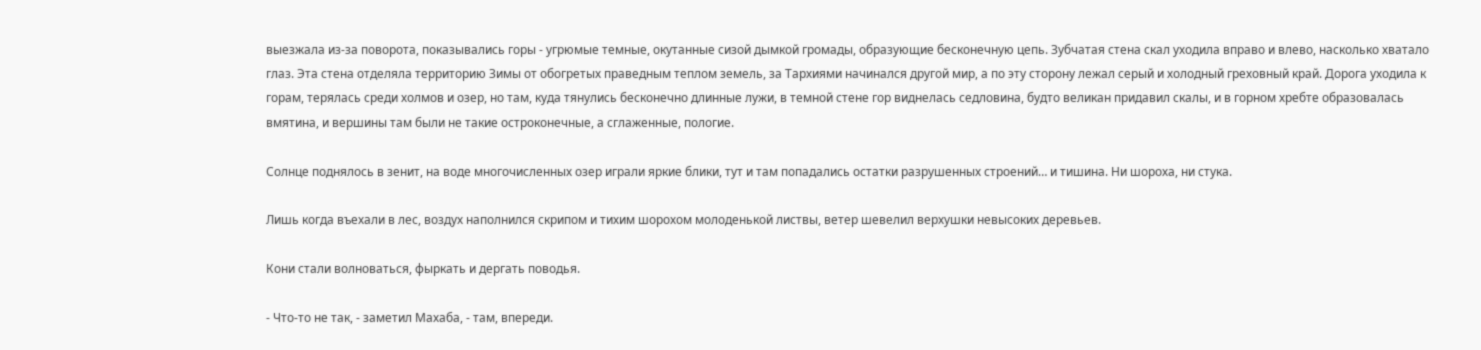выезжала из-за поворота, показывались горы - угрюмые темные, окутанные сизой дымкой громады, образующие бесконечную цепь. Зубчатая стена скал уходила вправо и влево, насколько хватало глаз. Эта стена отделяла территорию Зимы от обогретых праведным теплом земель, за Тархиями начинался другой мир, а по эту сторону лежал серый и холодный греховный край. Дорога уходила к горам, терялась среди холмов и озер, но там, куда тянулись бесконечно длинные лужи, в темной стене гор виднелась седловина, будто великан придавил скалы, и в горном хребте образовалась вмятина, и вершины там были не такие остроконечные, а сглаженные, пологие.

Солнце поднялось в зенит, на воде многочисленных озер играли яркие блики, тут и там попадались остатки разрушенных строений… и тишина. Ни шороха, ни стука.

Лишь когда въехали в лес, воздух наполнился скрипом и тихим шорохом молоденькой листвы, ветер шевелил верхушки невысоких деревьев.

Кони стали волноваться, фыркать и дергать поводья.

- Что-то не так, - заметил Махаба, - там, впереди.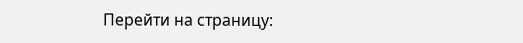Перейти на страницу: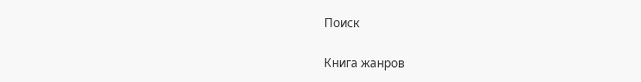Поиск

Книга жанров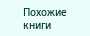Похожие книги